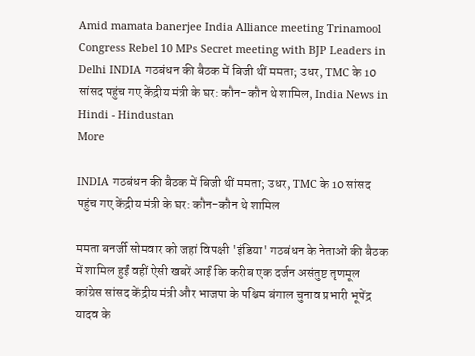Amid mamata banerjee India Alliance meeting Trinamool Congress Rebel 10 MPs Secret meeting with BJP Leaders in Delhi INDIA गठबंधन की बैठक में बिजी थीं ममता; उधर, TMC के 10 सांसद पहुंच गए केंद्रीय मंत्री के घर: कौन-कौन थे शामिल, India News in Hindi - Hindustan
More

INDIA गठबंधन की बैठक में बिजी थीं ममता; उधर, TMC के 10 सांसद पहुंच गए केंद्रीय मंत्री के घर: कौन-कौन थे शामिल

ममता बनर्जी सोमवार को जहां विपक्षी 'इंडिया' गठबंधन के नेताओं की बैठक में शामिल हुईं वहीं ऐसी खबरें आईं कि करीब एक दर्जन असंतुष्ट तृणमूल कांग्रेस सांसद केंद्रीय मंत्री और भाजपा के पश्चिम बंगाल चुनाव प्रभारी भूपेंद्र यादव के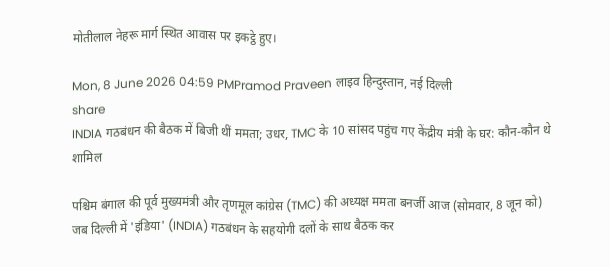मोतीलाल नेहरू मार्ग स्थित आवास पर इकट्ठे हुए।

Mon, 8 June 2026 04:59 PMPramod Praveen लाइव हिन्दुस्तान, नई दिल्ली
share
INDIA गठबंधन की बैठक में बिजी थीं ममता; उधर, TMC के 10 सांसद पहुंच गए केंद्रीय मंत्री के घर: कौन-कौन थे शामिल

पश्चिम बंगाल की पूर्व मुख्यमंत्री और तृणमूल कांग्रेस (TMC) की अध्यक्ष ममता बनर्जी आज (सोमवार, 8 जून को) जब दिल्ली में 'इंडिया' (INDIA) गठबंधन के सहयोगी दलों के साथ बैठक कर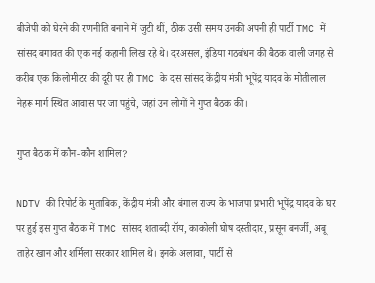बीजेपी को घेरने की रणनीति बनाने में जुटी थीं, ठीक उसी समय उनकी अपनी ही पार्टी TMC में सांसद बगावत की एक नई कहानी लिख रहे थे। दरअसल, इंडिया गठबंधन की बैठक वाली जगह से करीब एक किलोमीटर की दूरी पर ही TMC के दस सांसद केंद्रीय मंत्री भूपेंद्र यादव के मोतीलाल नेहरू मार्ग स्थित आवास पर जा पहुंचे, जहां उन लोगों ने गुप्त बैठक की।

गुप्त बैठक में कौन-कौन शामिल?

NDTV की रिपोर्ट के मुताबिक, केंद्रीय मंत्री और बंगाल राज्य के भाजपा प्रभारी भूपेंद्र यादव के घर पर हुई इस गुप्त बैठक में TMC सांसद शताब्दी रॉय, काकोली घोष दस्तीदार, प्रसून बनर्जी, अबू ताहेर खान और शर्मिला सरकार शामिल थे। इनके अलावा, पार्टी से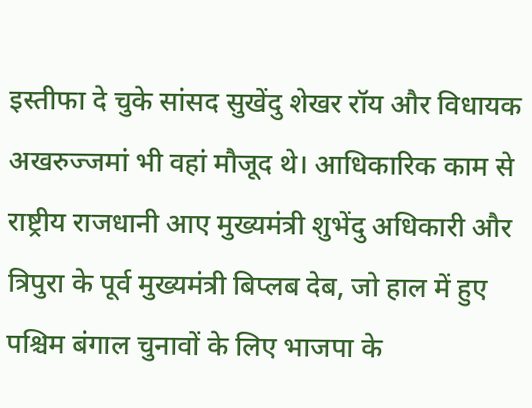इस्तीफा दे चुके सांसद सुखेंदु शेखर रॉय और विधायक अखरुज्जमां भी वहां मौजूद थे। आधिकारिक काम से राष्ट्रीय राजधानी आए मुख्यमंत्री शुभेंदु अधिकारी और त्रिपुरा के पूर्व मुख्यमंत्री बिप्लब देब, जो हाल में हुए पश्चिम बंगाल चुनावों के लिए भाजपा के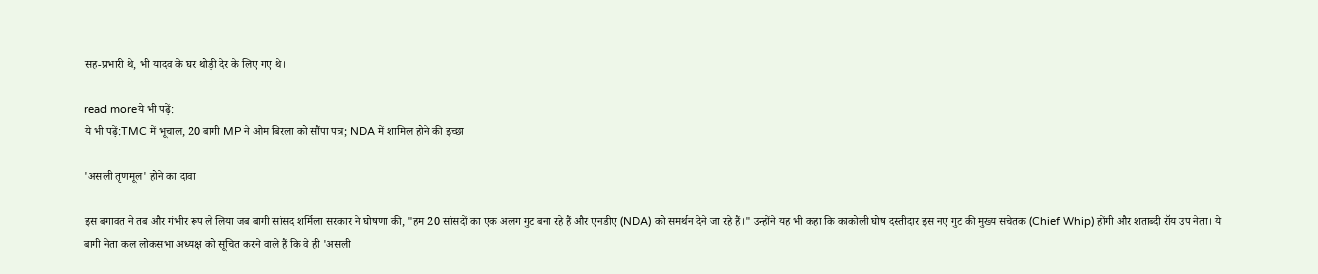सह-प्रभारी थे, भी यादव के घर थोड़ी देर के लिए गए थे।

read moreये भी पढ़ें:
ये भी पढ़ें:TMC में भूचाल, 20 बागी MP ने ओम बिरला को सौंपा पत्र; NDA में शामिल होने की इच्छा

'असली तृणमूल' होने का दावा

इस बगावत ने तब और गंभीर रूप ले लिया जब बागी सांसद शर्मिला सरकार ने घोषणा की, "हम 20 सांसदों का एक अलग गुट बना रहे हैं और एनडीए (NDA) को समर्थन देने जा रहे हैं।" उन्होंने यह भी कहा कि काकोली घोष दस्तीदार इस नए गुट की मुख्य सचेतक (Chief Whip) होंगी और शताब्दी रॉय उप नेता। ये बागी नेता कल लोकसभा अध्यक्ष को सूचित करने वाले हैं कि वे ही 'असली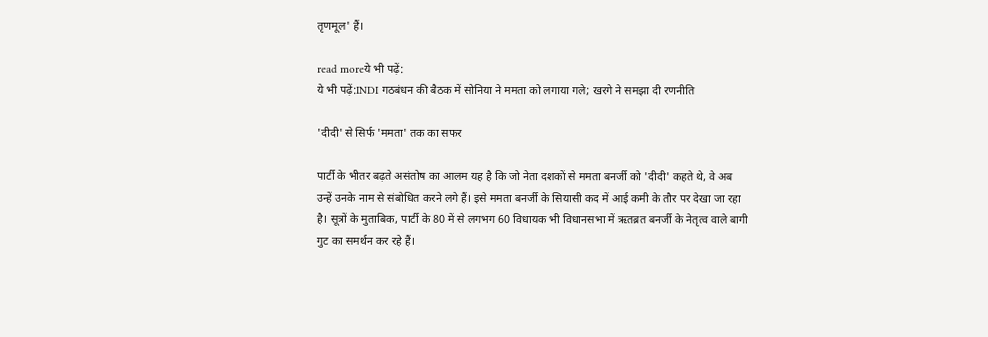तृणमूल' हैं।

read moreये भी पढ़ें:
ये भी पढ़ें:INDI गठबंधन की बैठक में सोनिया ने ममता को लगाया गले; खरगे ने समझा दी रणनीति

'दीदी' से सिर्फ 'ममता' तक का सफर

पार्टी के भीतर बढ़ते असंतोष का आलम यह है कि जो नेता दशकों से ममता बनर्जी को 'दीदी' कहते थे, वे अब उन्हें उनके नाम से संबोधित करने लगे हैं। इसे ममता बनर्जी के सियासी कद में आई कमी के तौर पर देखा जा रहा है। सूत्रों के मुताबिक, पार्टी के 80 में से लगभग 60 विधायक भी विधानसभा में ऋतब्रत बनर्जी के नेतृत्व वाले बागी गुट का समर्थन कर रहे हैं।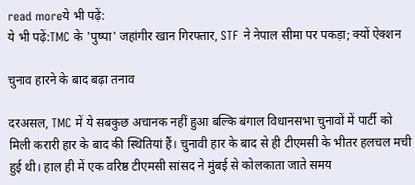read moreये भी पढ़ें:
ये भी पढ़ें:TMC के 'पुष्पा' जहांगीर खान गिरफ्तार, STF ने नेपाल सीमा पर पकड़ा; क्यों ऐक्शन

चुनाव हारने के बाद बढ़ा तनाव

दरअसल, TMC में ये सबकुछ अचानक नहीं हुआ बल्कि बंगाल विधानसभा चुनावों में पार्टी को मिली करारी हार के बाद की स्थितियां हैं। चुनावी हार के बाद से ही टीएमसी के भीतर हलचल मची हुई थी। हाल ही में एक वरिष्ठ टीएमसी सांसद ने मुंबई से कोलकाता जाते समय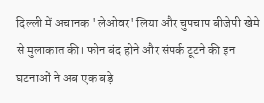दिल्ली में अचानक 'लेओवर' लिया और चुपचाप बीजेपी खेमे से मुलाकात की। फोन बंद होने और संपर्क टूटने की इन घटनाओं ने अब एक बड़े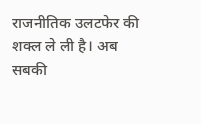राजनीतिक उलटफेर की शक्ल ले ली है। अब सबकी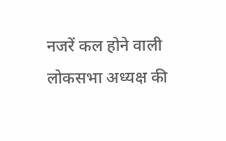नजरें कल होने वाली लोकसभा अध्यक्ष की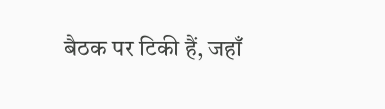बैठक पर टिकी हैं, जहाँ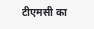टीएमसी का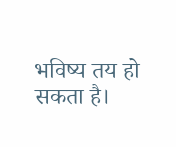भविष्य तय हो सकता है।